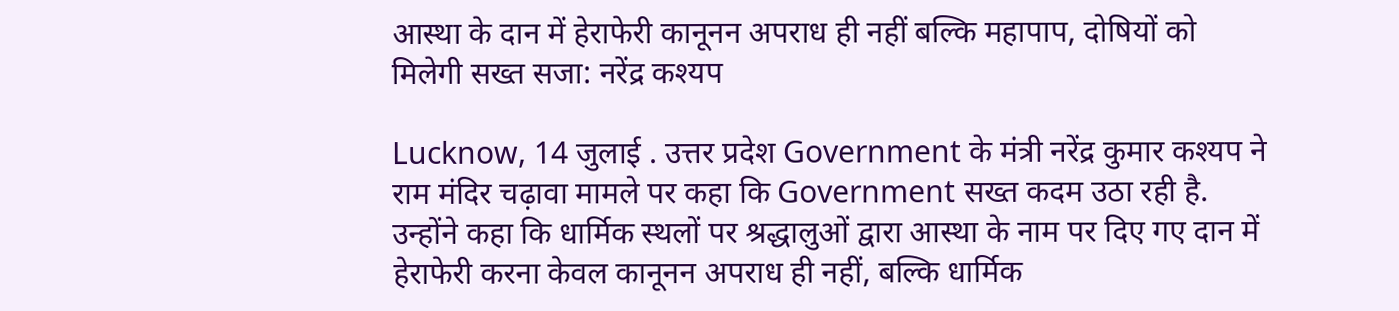आस्था के दान में हेराफेरी कानूनन अपराध ही नहीं बल्कि महापाप, दोषियों को मिलेगी सख्त सजा: नरेंद्र कश्यप

Lucknow, 14 जुलाई . उत्तर प्रदेश Government के मंत्री नरेंद्र कुमार कश्यप ने राम मंदिर चढ़ावा मामले पर कहा कि Government सख्त कदम उठा रही है. उन्होंने कहा कि धार्मिक स्थलों पर श्रद्धालुओं द्वारा आस्था के नाम पर दिए गए दान में हेराफेरी करना केवल कानूनन अपराध ही नहीं, बल्कि धार्मिक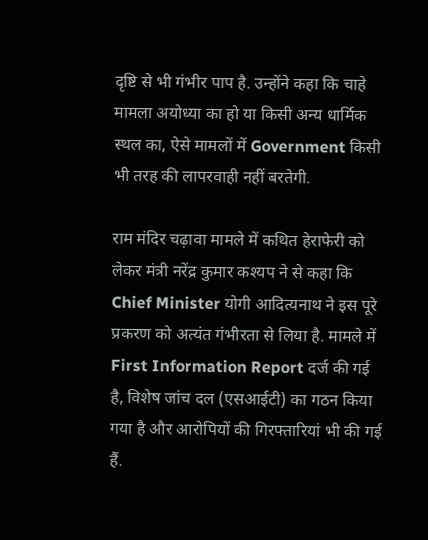दृष्टि से भी गंभीर पाप है. उन्होंने कहा कि चाहे मामला अयोध्या का हो या किसी अन्य धार्मिक स्थल का, ऐसे मामलों में Government किसी भी तरह की लापरवाही नहीं बरतेगी.

राम मंदिर चढ़ावा मामले में कथित हेराफेरी को लेकर मंत्री नरेंद्र कुमार कश्यप ने से कहा कि Chief Minister योगी आदित्यनाथ ने इस पूरे प्रकरण को अत्यंत गंभीरता से लिया है. मामले में First Information Report दर्ज की गई है, विशेष जांच दल (एसआईटी) का गठन किया गया है और आरोपियों की गिरफ्तारियां भी की गई हैं.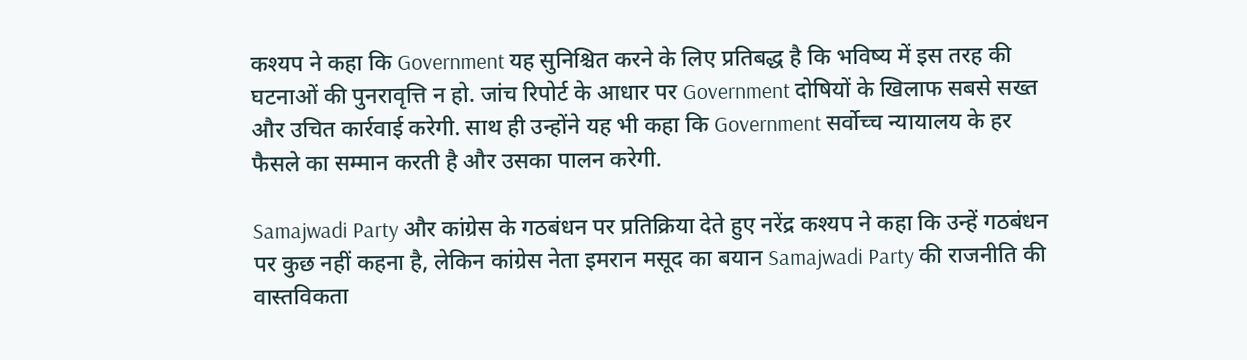कश्यप ने कहा कि Government यह सुनिश्चित करने के लिए प्रतिबद्ध है कि भविष्य में इस तरह की घटनाओं की पुनरावृत्ति न हो. जांच रिपोर्ट के आधार पर Government दोषियों के खिलाफ सबसे सख्त और उचित कार्रवाई करेगी. साथ ही उन्होंने यह भी कहा कि Government सर्वोच्च न्यायालय के हर फैसले का सम्मान करती है और उसका पालन करेगी.

Samajwadi Party और कांग्रेस के गठबंधन पर प्रतिक्रिया देते हुए नरेंद्र कश्यप ने कहा कि उन्हें गठबंधन पर कुछ नहीं कहना है, लेकिन कांग्रेस नेता इमरान मसूद का बयान Samajwadi Party की राजनीति की वास्तविकता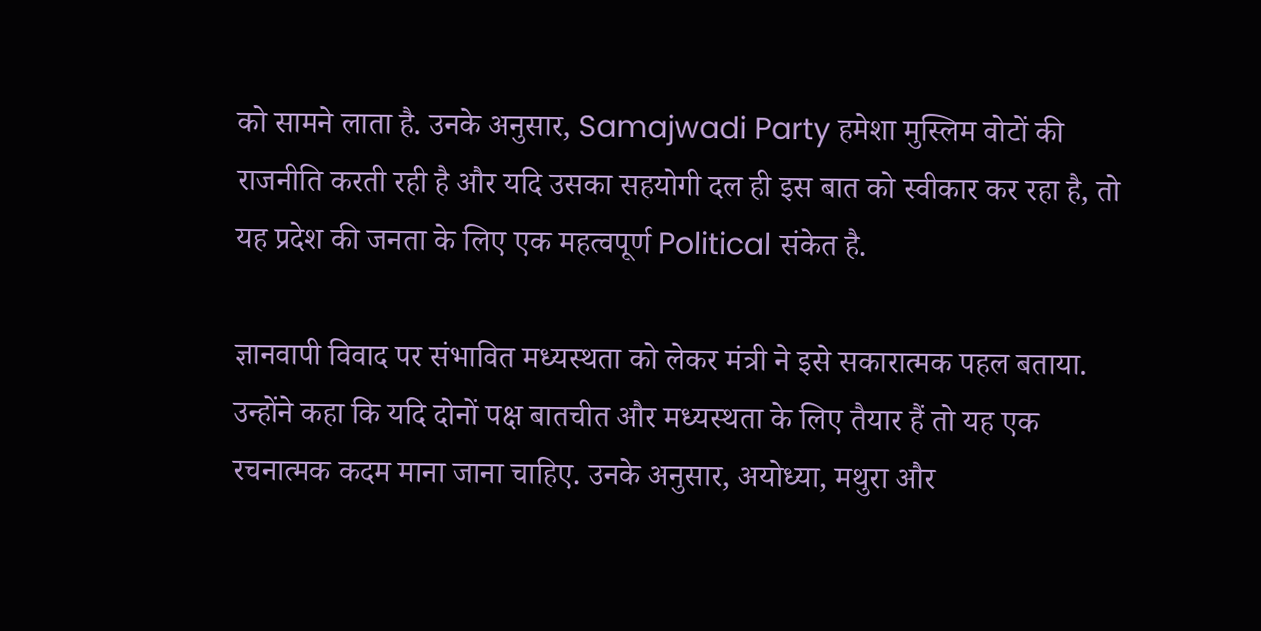को सामने लाता है. उनके अनुसार, Samajwadi Party हमेशा मुस्लिम वोटों की राजनीति करती रही है और यदि उसका सहयोगी दल ही इस बात को स्वीकार कर रहा है, तो यह प्रदेश की जनता के लिए एक महत्वपूर्ण Political संकेत है.

ज्ञानवापी विवाद पर संभावित मध्यस्थता को लेकर मंत्री ने इसे सकारात्मक पहल बताया. उन्होंने कहा कि यदि दोनों पक्ष बातचीत और मध्यस्थता के लिए तैयार हैं तो यह एक रचनात्मक कदम माना जाना चाहिए. उनके अनुसार, अयोध्या, मथुरा और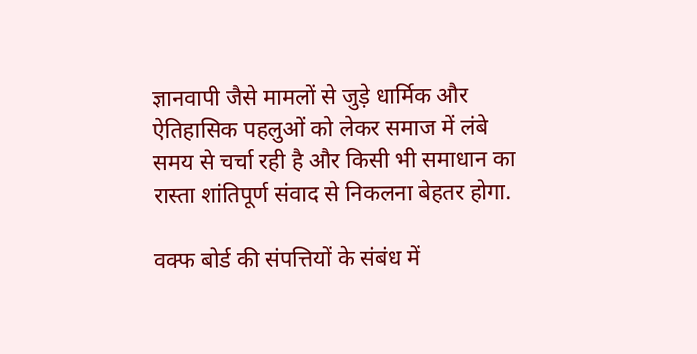ज्ञानवापी जैसे मामलों से जुड़े धार्मिक और ऐतिहासिक पहलुओं को लेकर समाज में लंबे समय से चर्चा रही है और किसी भी समाधान का रास्ता शांतिपूर्ण संवाद से निकलना बेहतर होगा.

वक्फ बोर्ड की संपत्तियों के संबंध में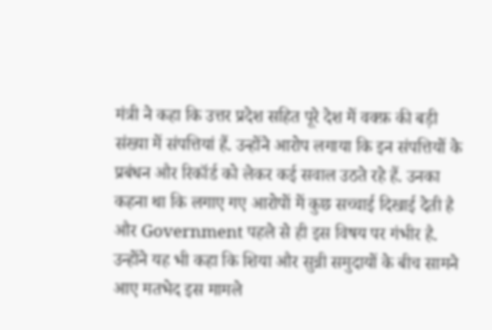मंत्री ने कहा कि उत्तर प्रदेश सहित पूरे देश में वक्फ़ की बड़ी संख्या में संपत्तियां हैं. उन्होंने आरोप लगाया कि इन संपत्तियों के प्रबंधन और रिकॉर्ड को लेकर कई सवाल उठते रहे हैं. उनका कहना था कि लगाए गए आरोपों में कुछ सच्चाई दिखाई देती है और Government पहले से ही इस विषय पर गंभीर है. उन्होंने यह भी कहा कि शिया और सुन्नी समुदायों के बीच सामने आए मतभेद इस मामले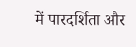में पारदर्शिता और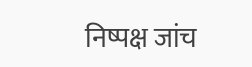निष्पक्ष जांच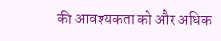की आवश्यकता को और अधिक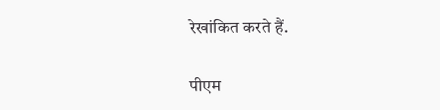रेखांकित करते हैं.

पीएम